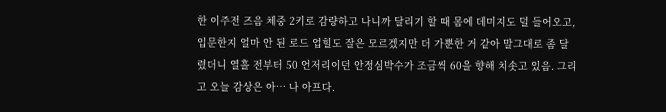한 이주전 즈음 체중 2키로 감량하고 나니까 달리기 할 때 몸에 데미지도 덜 들어오고, 입문한지 얼마 안 된 로드 업힐도 잘은 모르겠지만 더 가뿐한 거 같아 말그대로 좀 달렸더니 열흘 전부터 50 언저리이던 안정심박수가 조금씩 60을 향해 치솟고 있음. 그리고 오늘 감상은 아… 나 아프다.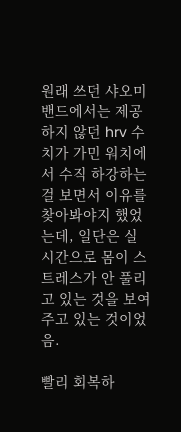원래 쓰던 샤오미 밴드에서는 제공하지 않던 hrv 수치가 가민 워치에서 수직 하강하는 걸 보면서 이유를 찾아봐야지 했었는데, 일단은 실시간으로 몸이 스트레스가 안 풀리고 있는 것을 보여주고 있는 것이었음.

빨리 회복하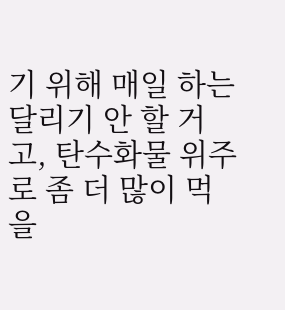기 위해 매일 하는 달리기 안 할 거고, 탄수화물 위주로 좀 더 많이 먹을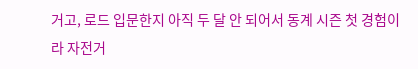거고, 로드 입문한지 아직 두 달 안 되어서 동계 시즌 첫 경험이라 자전거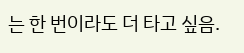는 한 번이라도 더 타고 싶음.